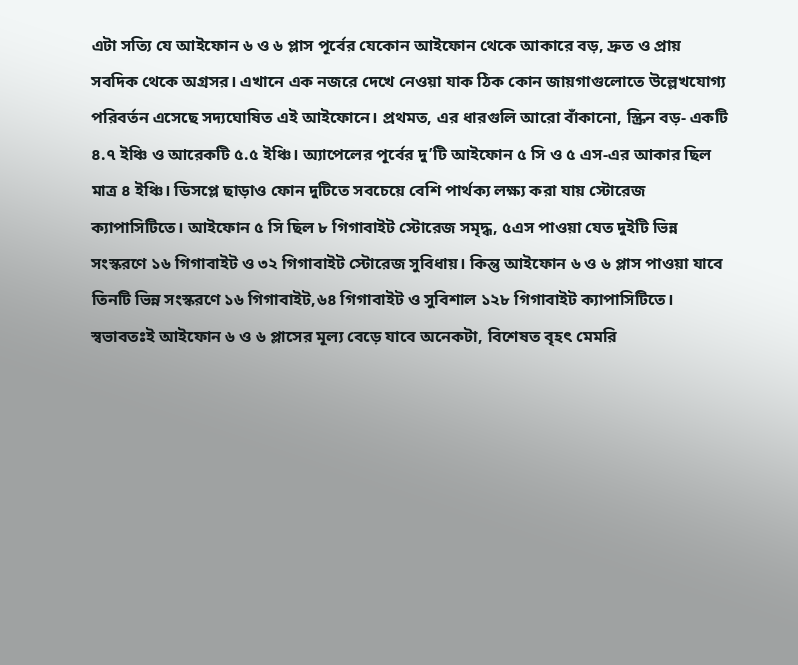এটা সত্যি যে আইফোন ৬ ও ৬ প্লাস পূর্বের যেকোন আইফোন থেকে আকারে বড়, দ্রুত ও প্রায় সবদিক থেকে অগ্রসর। এখানে এক নজরে দেখে নেওয়া যাক ঠিক কোন জায়গাগুলোতে উল্লেখযোগ্য পরিবর্তন এসেছে সদ্যঘোষিত এই আইফোনে। প্রথমত, এর ধারগুলি আরো বাঁকানো, স্ক্রিন বড়- একটি ৪.৭ ইঞ্চি ও আরেকটি ৫.৫ ইঞ্চি। অ্যাপেলের পূর্বের দু’টি আইফোন ৫ সি ও ৫ এস-এর আকার ছিল মাত্র ৪ ইঞ্চি। ডিসপ্লে ছাড়াও ফোন দুটিতে সবচেয়ে বেশি পার্থক্য লক্ষ্য করা যায় স্টোরেজ ক্যাপাসিটিতে। আইফোন ৫ সি ছিল ৮ গিগাবাইট স্টোরেজ সমৃদ্ধ, ৫এস পাওয়া যেত দুইটি ভিন্ন সংস্করণে ১৬ গিগাবাইট ও ৩২ গিগাবাইট স্টোরেজ সুবিধায়। কিন্তু আইফোন ৬ ও ৬ প্লাস পাওয়া যাবে তিনটি ভিন্ন সংস্করণে ১৬ গিগাবাইট,৬৪ গিগাবাইট ও সুবিশাল ১২৮ গিগাবাইট ক্যাপাসিটিতে। স্বভাবতঃই আইফোন ৬ ও ৬ প্লাসের মূল্য বেড়ে যাবে অনেকটা, বিশেষত বৃহৎ মেমরি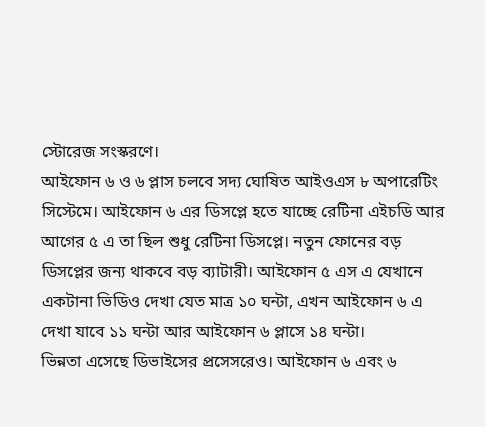স্টোরেজ সংস্করণে।
আইফোন ৬ ও ৬ প্লাস চলবে সদ্য ঘোষিত আইওএস ৮ অপারেটিং সিস্টেমে। আইফোন ৬ এর ডিসপ্লে হতে যাচ্ছে রেটিনা এইচডি আর আগের ৫ এ তা ছিল শুধু রেটিনা ডিসপ্লে। নতুন ফোনের বড় ডিসপ্লের জন্য থাকবে বড় ব্যাটারী। আইফোন ৫ এস এ যেখানে একটানা ভিডিও দেখা যেত মাত্র ১০ ঘন্টা, এখন আইফোন ৬ এ দেখা যাবে ১১ ঘন্টা আর আইফোন ৬ প্লাসে ১৪ ঘন্টা।
ভিন্নতা এসেছে ডিভাইসের প্রসেসরেও। আইফোন ৬ এবং ৬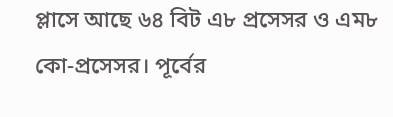প্লাসে আছে ৬৪ বিট এ৮ প্রসেসর ও এম৮ কো-প্রসেসর। পূর্বের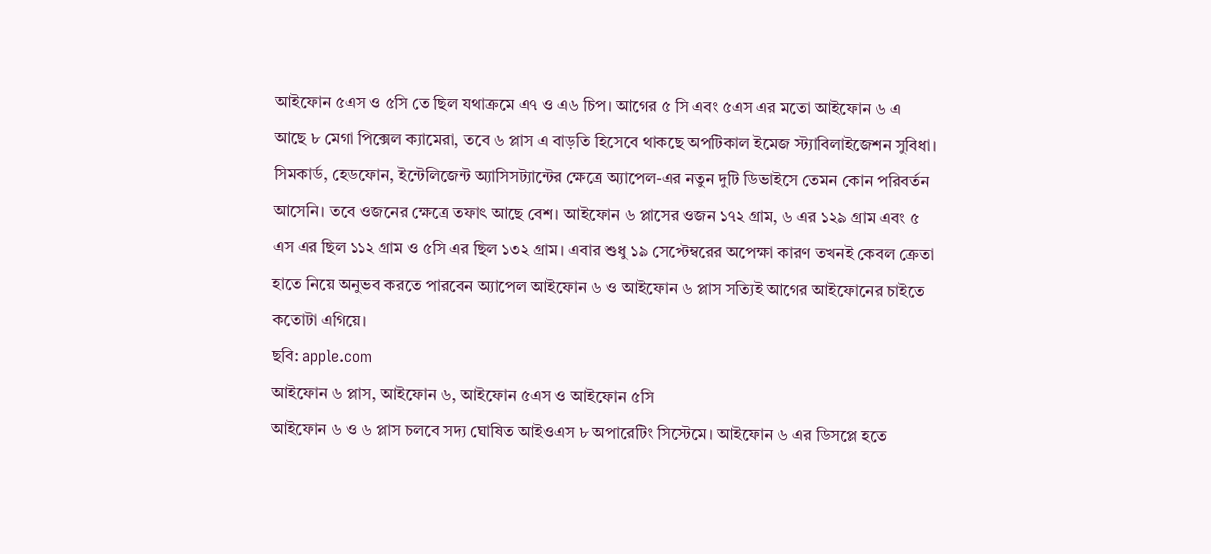আইফোন ৫এস ও ৫সি তে ছিল যথাক্রমে এ৭ ও এ৬ চিপ। আগের ৫ সি এবং ৫এস এর মতো আইফোন ৬ এ আছে ৮ মেগা পিক্সেল ক্যামেরা, তবে ৬ প্লাস এ বাড়তি হিসেবে থাকছে অপটিকাল ইমেজ স্ট্যাবিলাইজেশন সুবিধা।
সিমকার্ড, হেডফোন, ইন্টেলিজেন্ট অ্যাসিসট্যান্টের ক্ষেত্রে অ্যাপেল-এর নতুন দুটি ডিভাইসে তেমন কোন পরিবর্তন আসেনি। তবে ওজনের ক্ষেত্রে তফাৎ আছে বেশ। আইফোন ৬ প্লাসের ওজন ১৭২ গ্রাম, ৬ এর ১২৯ গ্রাম এবং ৫ এস এর ছিল ১১২ গ্রাম ও ৫সি এর ছিল ১৩২ গ্রাম। এবার শুধু ১৯ সেপ্টেম্বরের অপেক্ষা কারণ তখনই কেবল ক্রেতা হাতে নিয়ে অনুভব করতে পারবেন অ্যাপেল আইফোন ৬ ও আইফোন ৬ প্লাস সত্যিই আগের আইফোনের চাইতে কতোটা এগিয়ে।
ছবি: apple.com
আইফোন ৬ প্লাস, আইফোন ৬, আইফোন ৫এস ও আইফোন ৫সি
আইফোন ৬ ও ৬ প্লাস চলবে সদ্য ঘোষিত আইওএস ৮ অপারেটিং সিস্টেমে। আইফোন ৬ এর ডিসপ্লে হতে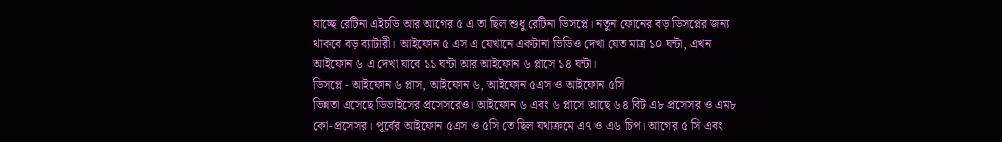যাচ্ছে রেটিনা এইচডি আর আগের ৫ এ তা ছিল শুধু রেটিনা ডিসপ্লে। নতুন ফোনের বড় ডিসপ্লের জন্য থাকবে বড় ব্যাটারী। আইফোন ৫ এস এ যেখানে একটানা ভিডিও দেখা যেত মাত্র ১০ ঘন্টা, এখন আইফোন ৬ এ দেখা যাবে ১১ ঘন্টা আর আইফোন ৬ প্লাসে ১৪ ঘন্টা।
ডিসপ্লে - আইফোন ৬ প্লাস, আইফোন ৬, আইফোন ৫এস ও আইফোন ৫সি
ভিন্নতা এসেছে ডিভাইসের প্রসেসরেও। আইফোন ৬ এবং ৬ প্লাসে আছে ৬৪ বিট এ৮ প্রসেসর ও এম৮ কো-প্রসেসর। পূর্বের আইফোন ৫এস ও ৫সি তে ছিল যথাক্রমে এ৭ ও এ৬ চিপ। আগের ৫ সি এবং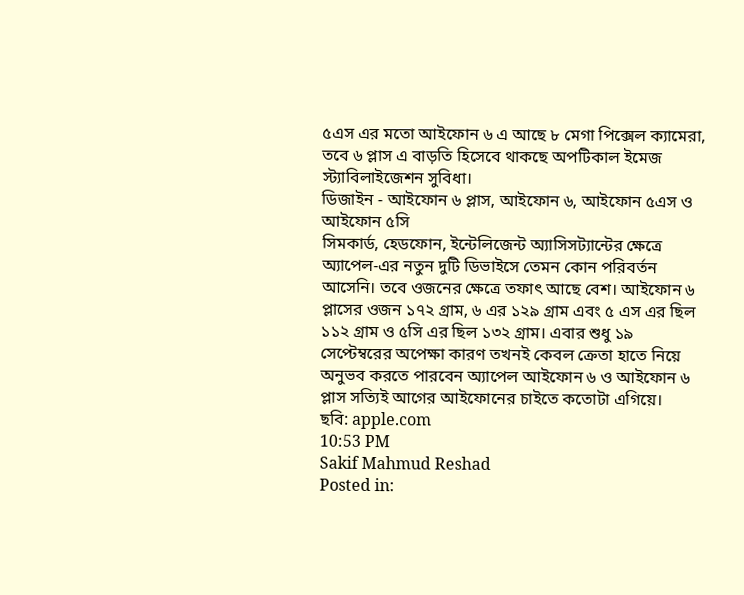৫এস এর মতো আইফোন ৬ এ আছে ৮ মেগা পিক্সেল ক্যামেরা, তবে ৬ প্লাস এ বাড়তি হিসেবে থাকছে অপটিকাল ইমেজ স্ট্যাবিলাইজেশন সুবিধা।
ডিজাইন - আইফোন ৬ প্লাস, আইফোন ৬, আইফোন ৫এস ও আইফোন ৫সি
সিমকার্ড, হেডফোন, ইন্টেলিজেন্ট অ্যাসিসট্যান্টের ক্ষেত্রে অ্যাপেল-এর নতুন দুটি ডিভাইসে তেমন কোন পরিবর্তন আসেনি। তবে ওজনের ক্ষেত্রে তফাৎ আছে বেশ। আইফোন ৬ প্লাসের ওজন ১৭২ গ্রাম, ৬ এর ১২৯ গ্রাম এবং ৫ এস এর ছিল ১১২ গ্রাম ও ৫সি এর ছিল ১৩২ গ্রাম। এবার শুধু ১৯ সেপ্টেম্বরের অপেক্ষা কারণ তখনই কেবল ক্রেতা হাতে নিয়ে অনুভব করতে পারবেন অ্যাপেল আইফোন ৬ ও আইফোন ৬ প্লাস সত্যিই আগের আইফোনের চাইতে কতোটা এগিয়ে।
ছবি: apple.com
10:53 PM
Sakif Mahmud Reshad
Posted in: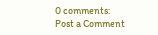0 comments:
Post a Comment